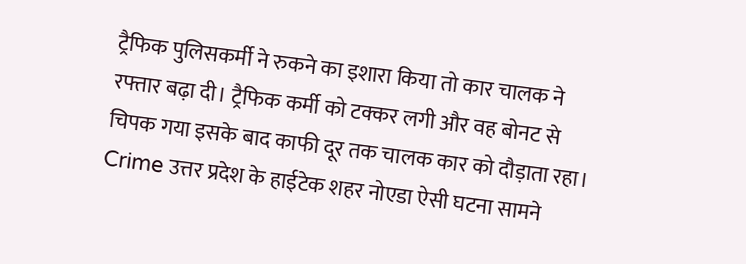ट्रैफिक पुलिसकर्मी ने रुकने का इशारा किया तो कार चालक ने रफ्तार बढ़ा दी। ट्रैफिक कर्मी को टक्कर लगी और वह बोनट से चिपक गया इसके बाद काफी दूर तक चालक कार को दौड़ाता रहा।
Crime उत्तर प्रदेश के हाईटेक शहर नोएडा ऐसी घटना सामने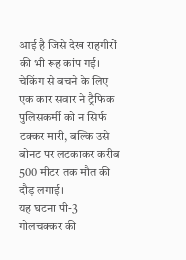आई है जिसे देख राहगीरों की भी रूह कांप गई। चेकिंग से बचने के लिए एक कार सवार ने ट्रैफिक पुलिसकर्मी को न सिर्फ टक्कर मारी, बल्कि उसे बोनट पर लटकाकर करीब 500 मीटर तक मौत की दौड़ लगाई।
यह घटना पी-3 गोलचक्कर की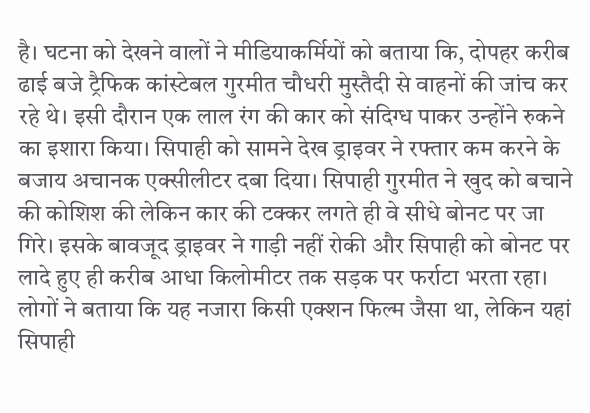है। घटना को देखने वालों ने मीडियाकर्मियों को बताया कि, दोपहर करीब ढाई बजे ट्रैफिक कांस्टेबल गुरमीत चौधरी मुस्तैदी से वाहनों की जांच कर रहे थे। इसी दौरान एक लाल रंग की कार को संदिग्ध पाकर उन्होंने रुकने का इशारा किया। सिपाही को सामने देख ड्राइवर ने रफ्तार कम करने के बजाय अचानक एक्सीलीटर दबा दिया। सिपाही गुरमीत ने खुद को बचाने की कोशिश की लेकिन कार की टक्कर लगते ही वे सीधे बोनट पर जा गिरे। इसके बावजूद ड्राइवर ने गाड़ी नहीं रोकी और सिपाही को बोनट पर लादे हुए ही करीब आधा किलोमीटर तक सड़क पर फर्राटा भरता रहा।
लोगों ने बताया कि यह नजारा किसी एक्शन फिल्म जैसा था, लेकिन यहां सिपाही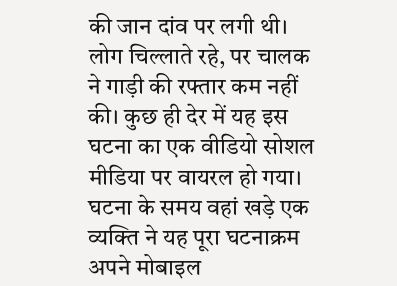की जान दांव पर लगी थी। लोग चिल्लाते रहे, पर चालक ने गाड़ी की रफ्तार कम नहीं की। कुछ ही देर में यह इस घटना का एक वीडियो सोशल मीडिया पर वायरल हो गया। घटना के समय वहां खड़े एक व्यक्ति ने यह पूरा घटनाक्रम अपने मोबाइल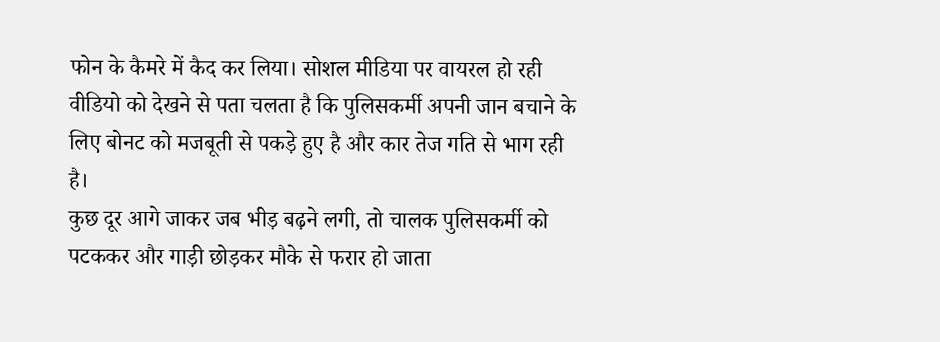फोन के कैमरे में कैद कर लिया। सोशल मीडिया पर वायरल हो रही वीडियो को देखने से पता चलता है कि पुलिसकर्मी अपनी जान बचाने के लिए बोनट को मजबूती से पकड़े हुए है और कार तेज गति से भाग रही है।
कुछ दूर आगे जाकर जब भीड़ बढ़ने लगी, तो चालक पुलिसकर्मी को पटककर और गाड़ी छोड़कर मौके से फरार हो जाता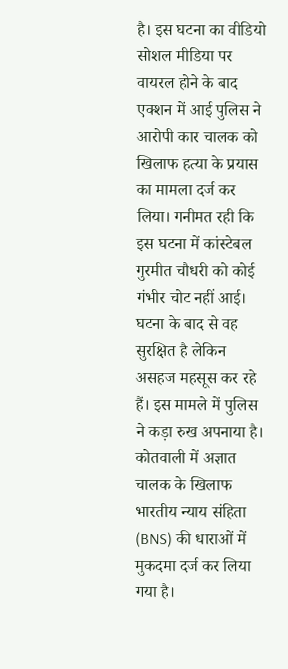है। इस घटना का वीडियो सोशल मीडिया पर वायरल होने के बाद एक्शन में आई पुलिस ने आरोपी कार चालक को खिलाफ हत्या के प्रयास का मामला दर्ज कर लिया। गनीमत रही कि इस घटना में कांस्टेबल गुरमीत चौधरी को कोई गंभीर चोट नहीं आई। घटना के बाद से वह सुरक्षित है लेकिन असहज महसूस कर रहे हैं। इस मामले में पुलिस ने कड़ा रुख अपनाया है। कोतवाली में अज्ञात चालक के खिलाफ भारतीय न्याय संहिता (BNS) की धाराओं में मुकदमा दर्ज कर लिया गया है।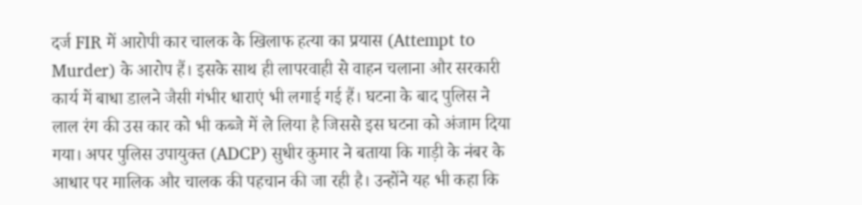दर्ज FIR में आरोपी कार चालक के खिलाफ हत्या का प्रयास (Attempt to Murder) के आरोप हैं। इसके साथ ही लापरवाही से वाहन चलाना और सरकारी कार्य में बाधा डालने जैसी गंभीर धाराएं भी लगाई गई हैं। घटना के बाद पुलिस ने लाल रंग की उस कार को भी कब्जे में ले लिया है जिससे इस घटना को अंजाम दिया गया। अपर पुलिस उपायुक्त (ADCP) सुधीर कुमार ने बताया कि गाड़ी के नंबर के आधार पर मालिक और चालक की पहचान की जा रही है। उन्होंने यह भी कहा कि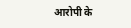आरोपी के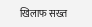खिलाफ सख्त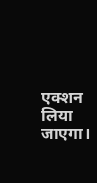एक्शन लिया जाएगा।